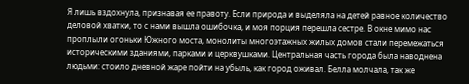Я лишь вздохнула, признавая ее правоту. Если природа и выделяла на детей равное количество деловой хватки, то с нами вышла ошибочка, и моя порция перешла сестре. В окне мимо нас проплыли огоньки Южного моста, монолиты многоэтажных жилых домов стали перемежаться историческими зданиями, парками и церквушками. Центральная часть города была наводнена людьми: стоило дневной жаре пойти на убыль, как город оживал. Белла молчала, так же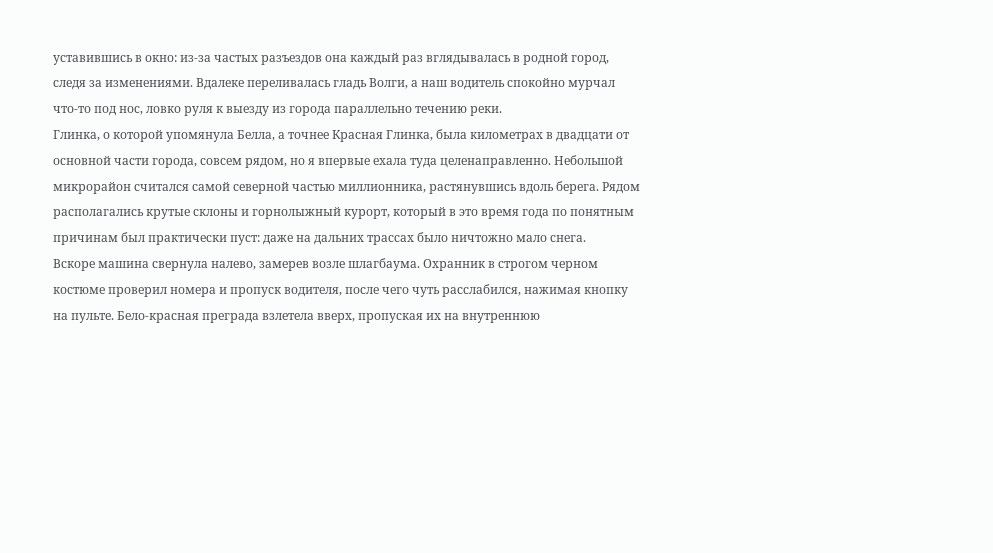уставившись в окно: из-за частых разъездов она каждый раз вглядывалась в родной город, следя за изменениями. Вдалеке переливалась гладь Волги, а наш водитель спокойно мурчал что-то под нос, ловко руля к выезду из города параллельно течению реки.
Глинка, о которой упомянула Белла, а точнее Красная Глинка, была километрах в двадцати от основной части города, совсем рядом, но я впервые ехала туда целенаправленно. Небольшой микрорайон считался самой северной частью миллионника, растянувшись вдоль берега. Рядом располагались крутые склоны и горнолыжный курорт, который в это время года по понятным причинам был практически пуст: даже на дальних трассах было ничтожно мало снега.
Вскоре машина свернула налево, замерев возле шлагбаума. Охранник в строгом черном костюме проверил номера и пропуск водителя, после чего чуть расслабился, нажимая кнопку на пульте. Бело-красная преграда взлетела вверх, пропуская их на внутреннюю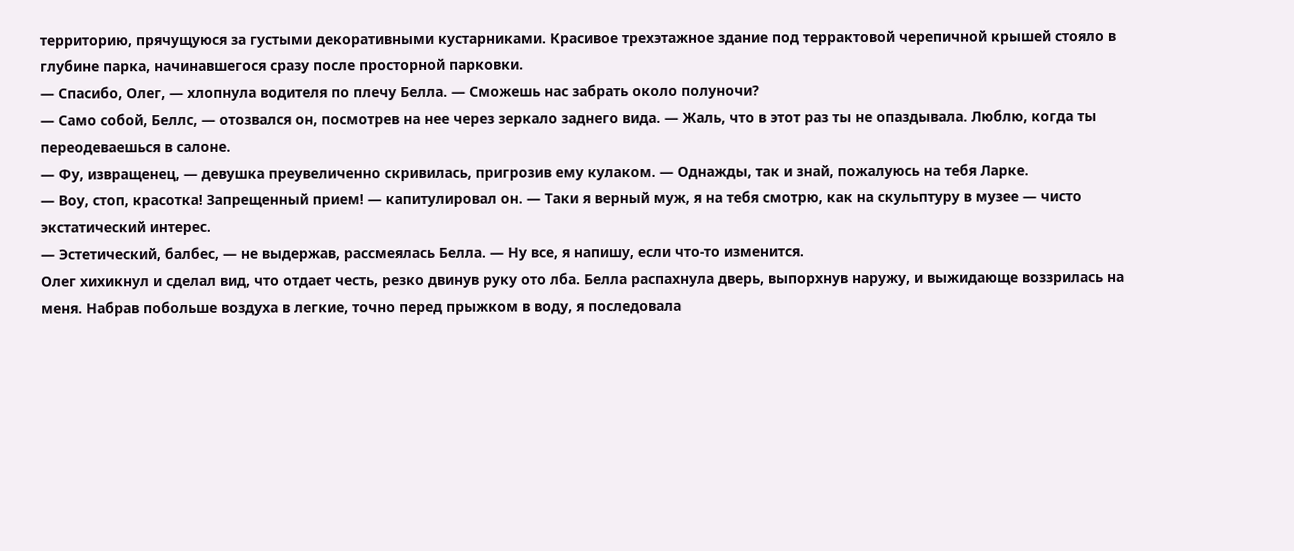территорию, прячущуюся за густыми декоративными кустарниками. Красивое трехэтажное здание под террактовой черепичной крышей стояло в глубине парка, начинавшегося сразу после просторной парковки.
— Спасибо, Олег, — хлопнула водителя по плечу Белла. — Сможешь нас забрать около полуночи?
— Само собой, Беллс, — отозвался он, посмотрев на нее через зеркало заднего вида. — Жаль, что в этот раз ты не опаздывала. Люблю, когда ты переодеваешься в салоне.
— Фу, извращенец, — девушка преувеличенно скривилась, пригрозив ему кулаком. — Однажды, так и знай, пожалуюсь на тебя Ларке.
— Воу, стоп, красотка! Запрещенный прием! — капитулировал он. — Таки я верный муж, я на тебя смотрю, как на скульптуру в музее — чисто экстатический интерес.
— Эстетический, балбес, — не выдержав, рассмеялась Белла. — Ну все, я напишу, если что-то изменится.
Олег хихикнул и сделал вид, что отдает честь, резко двинув руку ото лба. Белла распахнула дверь, выпорхнув наружу, и выжидающе воззрилась на меня. Набрав побольше воздуха в легкие, точно перед прыжком в воду, я последовала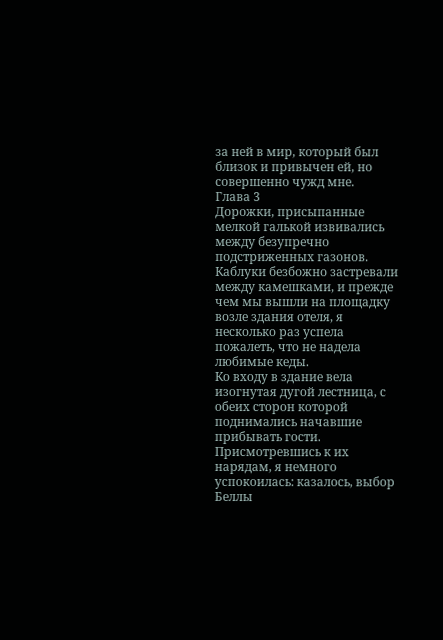за ней в мир, который был близок и привычен ей, но совершенно чужд мне.
Глава 3
Дорожки, присыпанные мелкой галькой извивались между безупречно подстриженных газонов. Каблуки безбожно застревали между камешками, и прежде чем мы вышли на площадку возле здания отеля, я несколько раз успела пожалеть, что не надела любимые кеды.
Ко входу в здание вела изогнутая дугой лестница, с обеих сторон которой поднимались начавшие прибывать гости. Присмотревшись к их нарядам, я немного успокоилась: казалось, выбор Беллы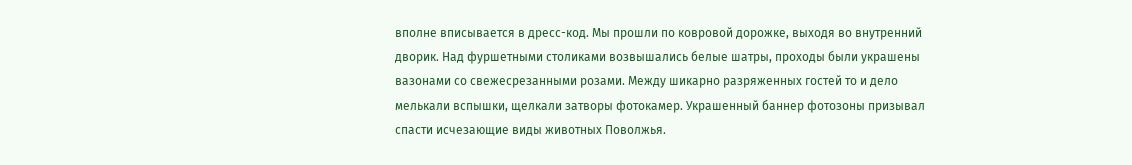вполне вписывается в дресс-код. Мы прошли по ковровой дорожке, выходя во внутренний дворик. Над фуршетными столиками возвышались белые шатры, проходы были украшены вазонами со свежесрезанными розами. Между шикарно разряженных гостей то и дело мелькали вспышки, щелкали затворы фотокамер. Украшенный баннер фотозоны призывал спасти исчезающие виды животных Поволжья.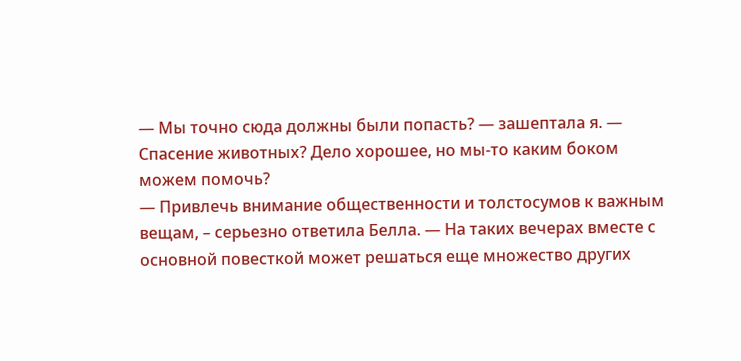— Мы точно сюда должны были попасть? — зашептала я. — Спасение животных? Дело хорошее, но мы-то каким боком можем помочь?
— Привлечь внимание общественности и толстосумов к важным вещам, – серьезно ответила Белла. — На таких вечерах вместе с основной повесткой может решаться еще множество других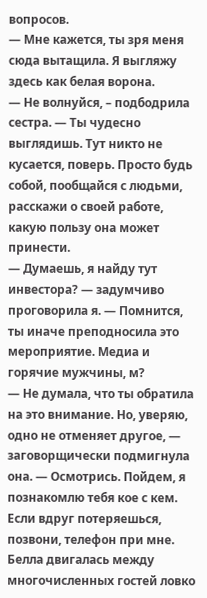вопросов.
— Мне кажется, ты зря меня сюда вытащила. Я выгляжу здесь как белая ворона.
— Не волнуйся, – подбодрила сестра. — Ты чудесно выглядишь. Тут никто не кусается, поверь. Просто будь собой, пообщайся с людьми, расскажи о своей работе, какую пользу она может принести.
— Думаешь, я найду тут инвестора? — задумчиво проговорила я. — Помнится, ты иначе преподносила это мероприятие. Медиа и горячие мужчины, м?
— Не думала, что ты обратила на это внимание. Но, уверяю, одно не отменяет другое, — заговорщически подмигнула она. — Осмотрись. Пойдем, я познакомлю тебя кое с кем. Если вдруг потеряешься, позвони, телефон при мне.
Белла двигалась между многочисленных гостей ловко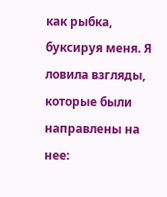как рыбка, буксируя меня. Я ловила взгляды, которые были направлены на нее: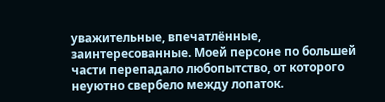уважительные, впечатлённые, заинтересованные. Моей персоне по большей части перепадало любопытство, от которого неуютно свербело между лопаток.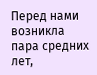Перед нами возникла пара средних лет,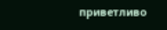приветливо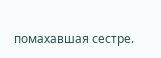помахавшая сестре.